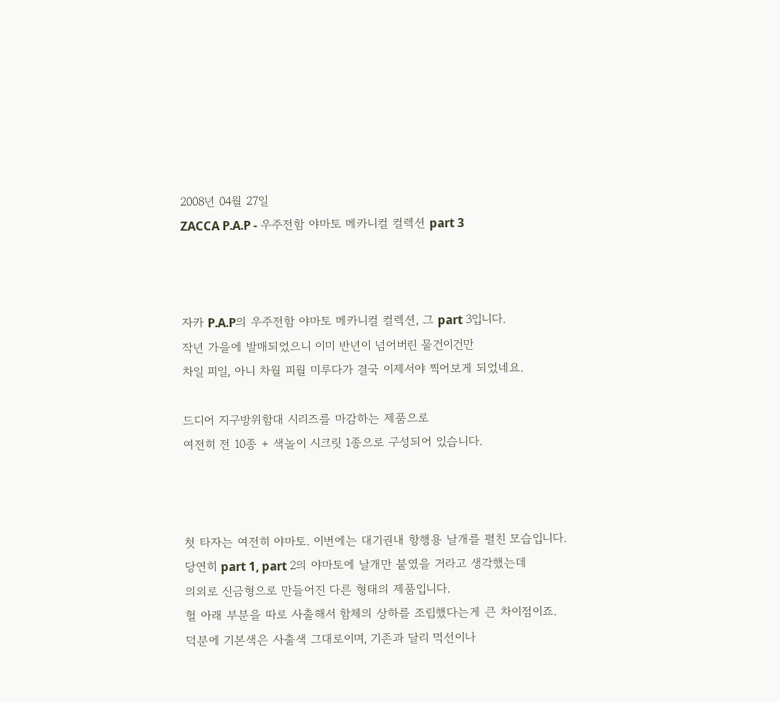2008년 04월 27일
ZACCA P.A.P - 우주전함 야마토 메카니컬 컬렉션 part 3



자카 P.A.P의 우주전함 야마토 메카니컬 컬렉션, 그 part 3입니다.
작년 가을에 발매되었으니 이미 반년이 넘어버린 물건이건만
차일 피일, 아니 차월 피월 미루다가 결국 이제서야 찍어보게 되었네요.

드디어 지구방위함대 시리즈를 마감하는 제품으로
여전히 전 10종 + 색놀이 시크릿 1종으로 구성되어 있습니다.



첫 타자는 여전히 야마토. 이번에는 대기권내 항행용 날개를 펼친 모습입니다.
당연히 part 1, part 2의 야마토에 날개만 붙였을 거라고 생각했는데
의외로 신금형으로 만들어진 다른 형태의 제품입니다.
헐 아래 부분을 따로 사출해서 함체의 상하를 조립했다는게 큰 차이점이죠.
덕분에 기본색은 사출색 그대로이며, 기존과 달리 먹선이나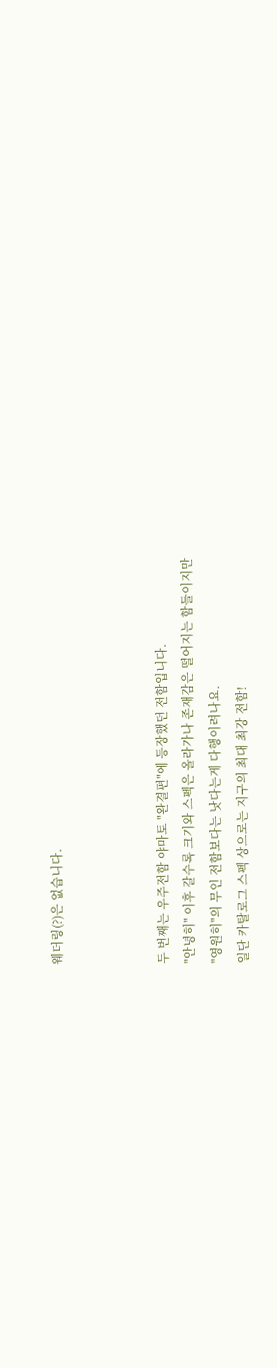웨더링(?)은 없습니다.



두 번째는 우주전함 야마토 "완결편"에 등장했던 전함입니다.
"안녕히" 이후 갈수록 크기와 스펙은 올라가나 존재감은 떨어지는 함들이지만
"영원히"의 무인 전함보다는 낫다는게 다행이려나요.
일단 카탈로그 스펙 상으로는 지구의 최대 최강 전함!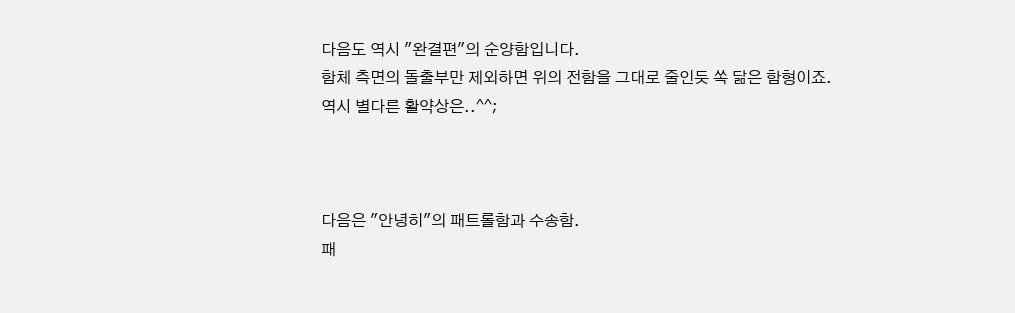다음도 역시 "완결편"의 순양함입니다.
함체 측면의 돌출부만 제외하면 위의 전함을 그대로 줄인듯 쏙 닮은 함형이죠.
역시 별다른 활약상은..^^;



다음은 "안녕히"의 패트롤함과 수송함.
패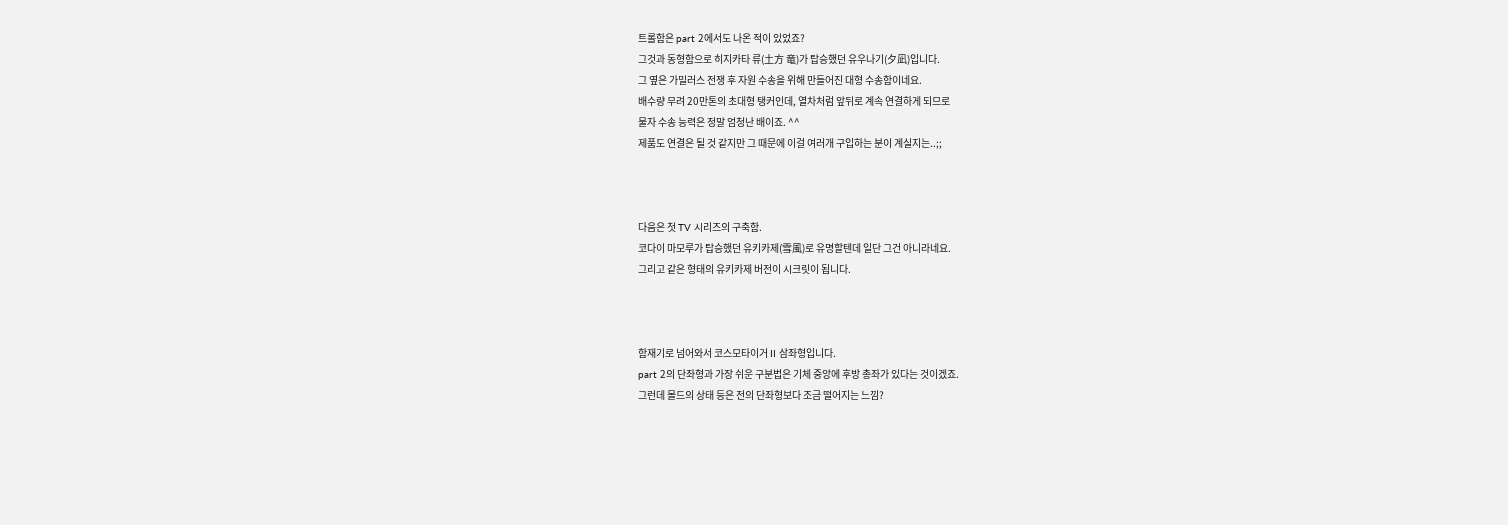트롤함은 part 2에서도 나온 적이 있었죠?
그것과 동형함으로 히지카타 류(土方 竜)가 탑승했던 유우나기(夕凪)입니다.
그 옆은 가밀러스 전쟁 후 자원 수송을 위해 만들어진 대형 수송함이네요.
배수량 무려 20만톤의 초대형 탱커인데, 열차처럼 앞뒤로 계속 연결하게 되므로
물자 수송 능력은 정말 엄청난 배이죠. ^^
제품도 연결은 될 것 같지만 그 때문에 이걸 여러개 구입하는 분이 계실지는..;;



다음은 첫 TV 시리즈의 구축함.
코다이 마모루가 탑승했던 유키카제(雪風)로 유명할텐데 일단 그건 아니라네요.
그리고 같은 형태의 유키카제 버전이 시크릿이 됩니다.



함재기로 넘어와서 코스모타이거 II 삼좌형입니다.
part 2의 단좌형과 가장 쉬운 구분법은 기체 중앙에 후방 총좌가 있다는 것이겠죠.
그런데 몰드의 상태 등은 전의 단좌형보다 조금 떨어지는 느낌?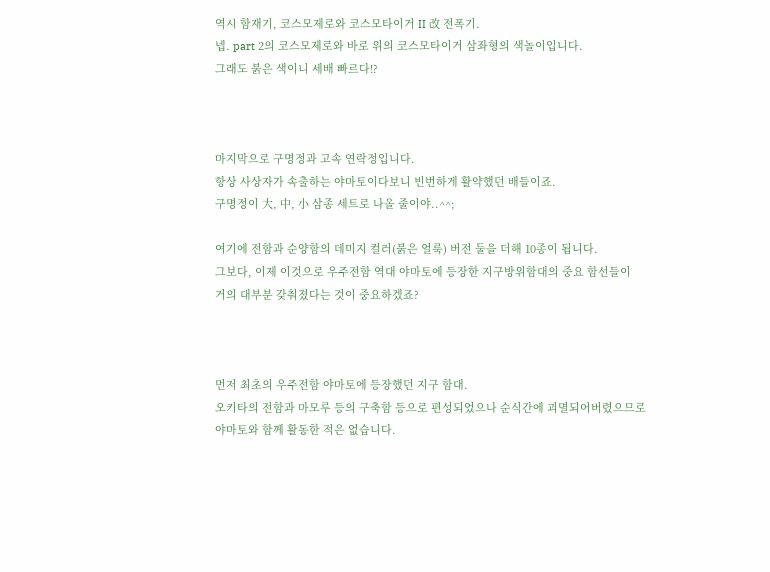역시 함재기, 코스모제로와 코스모타이거 II 改 전폭기.
넵. part 2의 코스모제로와 바로 위의 코스모타이거 삼좌형의 색놀이입니다.
그래도 붉은 색이니 세배 빠르다!?



마지막으로 구명정과 고속 연락정입니다.
항상 사상자가 속출하는 야마토이다보니 빈번하게 활약했던 배들이죠.
구명정이 大, 中, 小 삼종 세트로 나올 줄이야..^^;

여기에 전함과 순양함의 데미지 컬러(붉은 얼룩) 버전 둘을 더해 10종이 됩니다.
그보다, 이제 이것으로 우주전함 역대 야마토에 등장한 지구방위함대의 중요 함선들이
거의 대부분 갖춰졌다는 것이 중요하겠죠?



먼저 최초의 우주전함 야마토에 등장했던 지구 함대.
오키타의 전함과 마모루 등의 구축함 등으로 편성되었으나 순식간에 괴멸되어버렸으므로
야마토와 함께 활동한 적은 없습니다.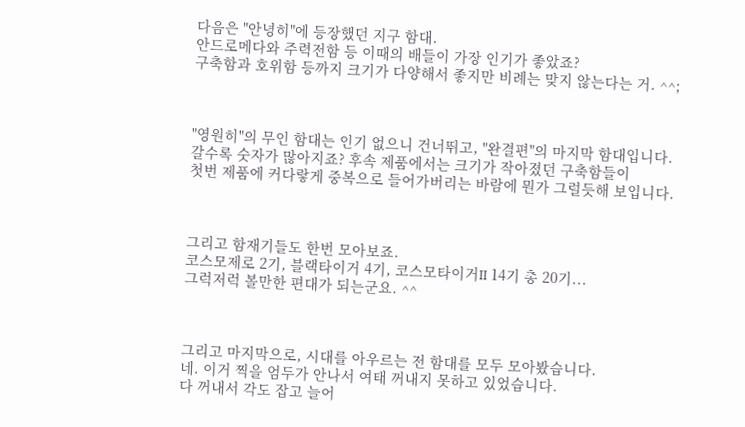다음은 "안녕히"에 등장했던 지구 함대.
안드로메다와 주력전함 등 이때의 배들이 가장 인기가 좋았죠?
구축함과 호위함 등까지 크기가 다양해서 좋지만 비례는 맞지 않는다는 거. ^^;



"영원히"의 무인 함대는 인기 없으니 건너뛰고, "완결편"의 마지막 함대입니다.
갈수록 숫자가 많아지죠? 후속 제품에서는 크기가 작아졌던 구축함들이
첫번 제품에 커다랗게 중복으로 들어가버리는 바람에 뭔가 그럴듯해 보입니다.



그리고 함재기들도 한번 모아보죠.
코스모제로 2기, 블랙타이거 4기, 코스모타이거II 14기 총 20기...
그럭저럭 볼만한 편대가 되는군요. ^^



그리고 마지막으로, 시대를 아우르는 전 함대를 모두 모아봤습니다.
네. 이거 찍을 엄두가 안나서 여태 꺼내지 못하고 있었습니다.
다 꺼내서 각도 잡고 늘어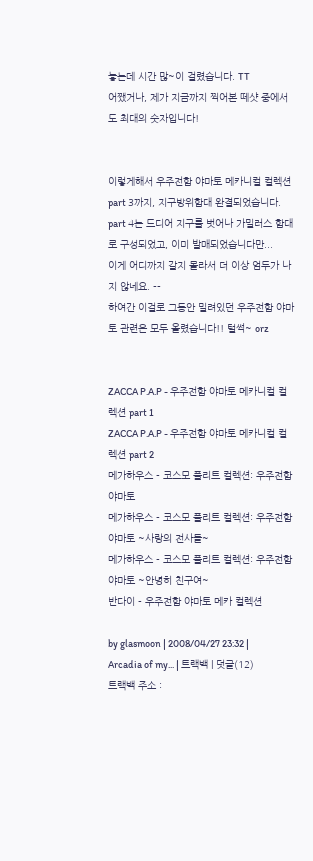놓는데 시간 많~이 걸렸습니다. TT
어쨌거나, 제가 지금까지 찍어본 떼샷 중에서도 최대의 숫자입니다!


이렇게해서 우주전함 야마토 메카니컬 컬렉션 part 3까지, 지구방위함대 완결되었습니다.
part 4는 드디어 지구를 벗어나 가밀러스 함대로 구성되었고, 이미 발매되었습니다만...
이게 어디까지 갈지 몰라서 더 이상 엄두가 나지 않네요. --
하여간 이걸로 그동안 밀려있던 우주전함 야마토 관련은 모두 올렸습니다!! 털썩~ orz


ZACCA P.A.P - 우주전함 야마토 메카니컬 컬렉션 part 1
ZACCA P.A.P - 우주전함 야마토 메카니컬 컬렉션 part 2
메가하우스 - 코스모 플리트 컬렉션: 우주전함 야마토
메가하우스 - 코스모 플리트 컬렉션: 우주전함 야마토 ~사랑의 전사들~
메가하우스 - 코스모 플리트 컬렉션: 우주전함 야마토 ~안녕히 친구여~
반다이 - 우주전함 야마토 메카 컬렉션

by glasmoon | 2008/04/27 23:32 | Arcadia of my... | 트랙백 | 덧글(12)
트랙백 주소 :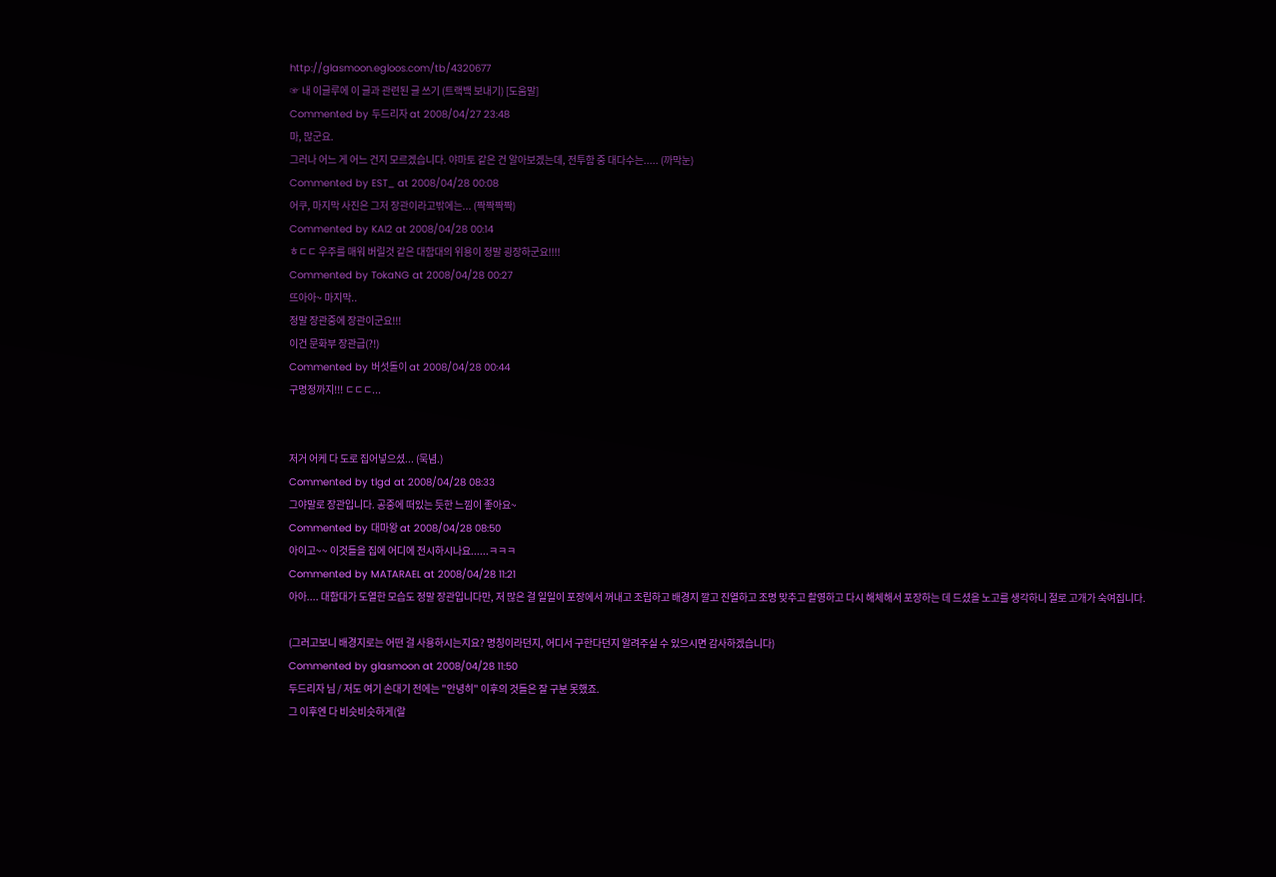http://glasmoon.egloos.com/tb/4320677
☞ 내 이글루에 이 글과 관련된 글 쓰기 (트랙백 보내기) [도움말]
Commented by 두드리자 at 2008/04/27 23:48
마, 많군요.
그러나 어느 게 어느 건지 모르겠습니다. 야마토 같은 건 알아보겠는데, 전투함 중 대다수는..... (까막눈)
Commented by EST_ at 2008/04/28 00:08
어쿠, 마지막 사진은 그저 장관이라고밖에는... (짝짝짝짝)
Commented by KAI2 at 2008/04/28 00:14
ㅎㄷㄷ 우주를 매워 버릴것 같은 대함대의 위용이 정말 굉장하군요!!!!
Commented by TokaNG at 2008/04/28 00:27
뜨아아~ 마지막..
정말 장관중에 장관이군요!!!
이건 문화부 장관급(?!)
Commented by 버섯돌이 at 2008/04/28 00:44
구명정까지!!! ㄷㄷㄷ...


저거 어케 다 도로 집어넣으셨... (묵념.)
Commented by tlgd at 2008/04/28 08:33
그야말로 장관입니다. 공중에 떠있는 듯한 느낌이 좋아요~
Commented by 대마왕 at 2008/04/28 08:50
아이고~~ 이것들을 집에 어디에 전시하시나요......ㅋㅋㅋ
Commented by MATARAEL at 2008/04/28 11:21
아아.... 대함대가 도열한 모습도 정말 장관입니다만, 저 많은 걸 일일이 포장에서 꺼내고 조립하고 배경지 깔고 진열하고 조명 맞추고 촬영하고 다시 해체해서 포장하는 데 드셨을 노고를 생각하니 절로 고개가 숙여집니다.

(그러고보니 배경지로는 어떤 걸 사용하시는지요? 명칭이라던지, 어디서 구한다던지 알려주실 수 있으시면 감사하겠습니다)
Commented by glasmoon at 2008/04/28 11:50
두드리자 님 / 저도 여기 손대기 전에는 "안녕히" 이후의 것들은 잘 구분 못했죠.
그 이후엔 다 비슷비슷하게(랄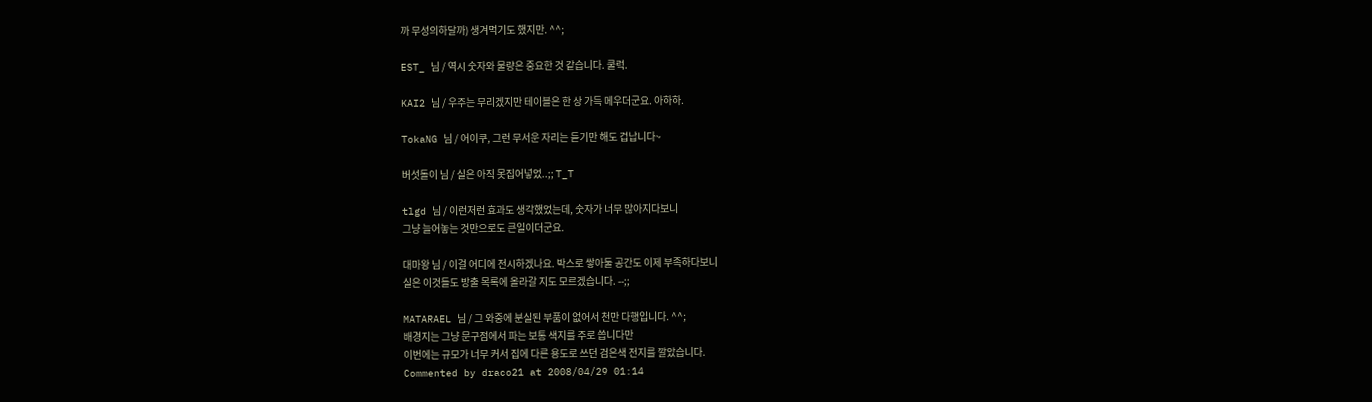까 무성의하달까) 생겨먹기도 했지만. ^^;

EST_ 님 / 역시 숫자와 물량은 중요한 것 같습니다. 쿨럭.

KAI2 님 / 우주는 무리겠지만 테이블은 한 상 가득 메우더군요. 아하하.

TokaNG 님 / 어이쿠, 그런 무서운 자리는 듣기만 해도 겁납니다~

버섯돌이 님 / 실은 아직 못집어넣었..;; T_T

tlgd 님 / 이런저런 효과도 생각했었는데, 숫자가 너무 많아지다보니
그냥 늘어놓는 것만으로도 큰일이더군요.

대마왕 님 / 이걸 어디에 전시하겠나요. 박스로 쌓아둘 공간도 이제 부족하다보니
실은 이것들도 방출 목록에 올라갈 지도 모르겠습니다. --;;

MATARAEL 님 / 그 와중에 분실된 부품이 없어서 천만 다행입니다. ^^;
배경지는 그냥 문구점에서 파는 보통 색지를 주로 씁니다만
이번에는 규모가 너무 커서 집에 다른 용도로 쓰던 검은색 전지를 깔았습니다.
Commented by draco21 at 2008/04/29 01:14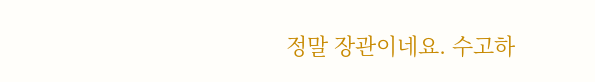정말 장관이네요. 수고하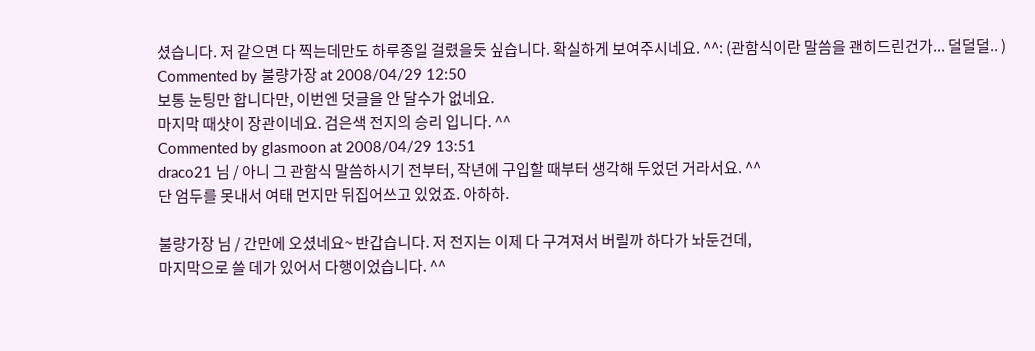셨습니다. 저 같으면 다 찍는데만도 하루종일 걸렸을듯 싶습니다. 확실하게 보여주시네요. ^^: (관함식이란 말씀을 괜히드린건가... 덜덜덜.. )
Commented by 불량가장 at 2008/04/29 12:50
보통 눈팅만 합니다만, 이번엔 덧글을 안 달수가 없네요.
마지막 때샷이 장관이네요. 검은색 전지의 승리 입니다. ^^
Commented by glasmoon at 2008/04/29 13:51
draco21 님 / 아니 그 관함식 말씀하시기 전부터, 작년에 구입할 때부터 생각해 두었던 거라서요. ^^
단 엄두를 못내서 여태 먼지만 뒤집어쓰고 있었죠. 아하하.

불량가장 님 / 간만에 오셨네요~ 반갑습니다. 저 전지는 이제 다 구겨져서 버릴까 하다가 놔둔건데,
마지막으로 쓸 데가 있어서 다행이었습니다. ^^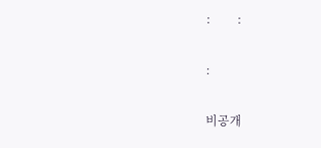:         :

:

비공개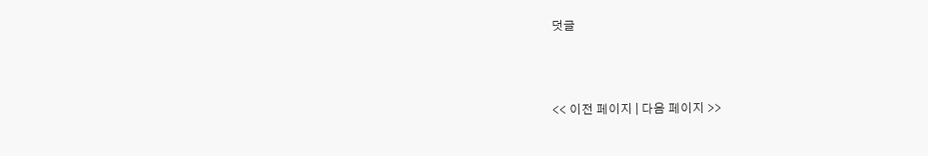덧글



<< 이전 페이지 | 다음 페이지 >>